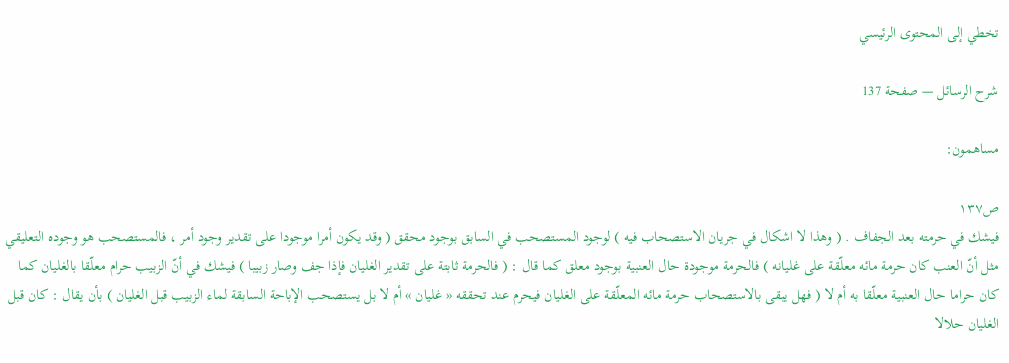تخطي إلى المحتوى الرئيسي

شرح الرسائل — صفحة 137

مساهمون:

ص١٣٧
فيشك في حرمته بعد الجفاف . ( وهذا لا اشكال في جريان الاستصحاب فيه ) لوجود المستصحب في السابق بوجود محقق ( وقد يكون أمرا موجودا على تقدير وجود أمر ، فالمستصحب هو وجوده التعليقي مثل أنّ العنب كان حرمة مائه معلّقة على غليانه ) فالحرمة موجودة حال العنبية بوجود معلق كما قال : ( فالحرمة ثابتة على تقدير الغليان فإذا جف وصار زبيبا ) فيشك في أنّ الزبيب حرام معلّقا بالغليان كما كان حراما حال العنبية معلّقا به أم لا ( فهل يبقى بالاستصحاب حرمة مائه المعلّقة على الغليان فيحرم عند تحققه « غليان » أم لا بل يستصحب الإباحة السابقة لماء الزبيب قبل الغليان ) بأن يقال : كان قبل الغليان حلالا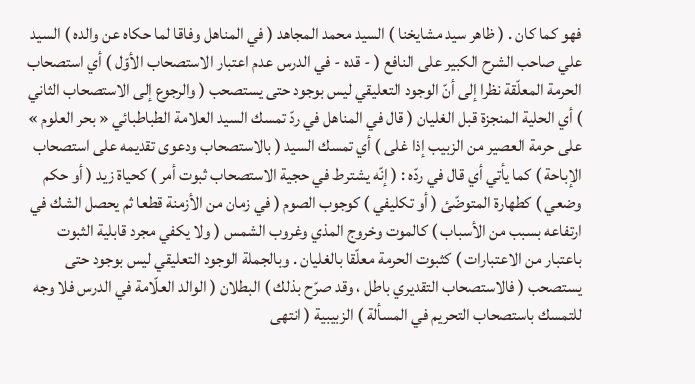فهو كما كان . ( ظاهر سيد مشايخنا ) السيد محمد المجاهد ( في المناهل وفاقا لما حكاه عن والده ) السيد علي صاحب الشرح الكبير على النافع ( - قده - في الدرس عدم اعتبار الاستصحاب الأوّل ) أي استصحاب الحرمة المعلّقة نظرا إلى أنّ الوجود التعليقي ليس بوجود حتى يستصحب ( والرجوع إلى الاستصحاب الثاني ) أي الحلية المنجزة قبل الغليان ( قال في المناهل في ردّ تمسك السيد العلامة الطباطبائي « بحر العلوم » على حرمة العصير من الزبيب إذا غلى ) أي تمسك السيد ( بالاستصحاب ودعوى تقديمه على استصحاب الإباحة ) كما يأتي أي قال في ردّه : ( إنّه يشترط في حجية الاستصحاب ثبوت أمر ) كحياة زيد ( أو حكم وضعي ) كطهارة المتوضّئ ( أو تكليفي ) كوجوب الصوم ( في زمان من الأزمنة قطعا ثم يحصل الشك في ارتفاعه بسبب من الأسباب ) كالموت وخروج المذي وغروب الشمس ( ولا يكفي مجرد قابلية الثبوت باعتبار من الاعتبارات ) كثبوت الحرمة معلّقا بالغليان . وبالجملة الوجود التعليقي ليس بوجود حتى يستصحب ( فالاستصحاب التقديري باطل ، وقد صرّح بذلك ) البطلان ( الوالد العلّامة في الدرس فلا وجه للتمسك باستصحاب التحريم في المسألة ) الزبيبية ( انتهى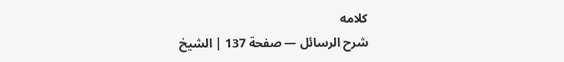كلامه
شرح الرسائل — صفحة 137 | الشيخ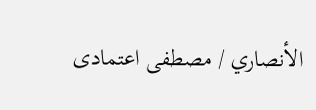الأنصاري / مصطفى اعتمادى